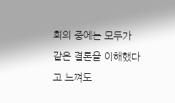회의 중에는 모두가 같은 결론을 이해했다고 느껴도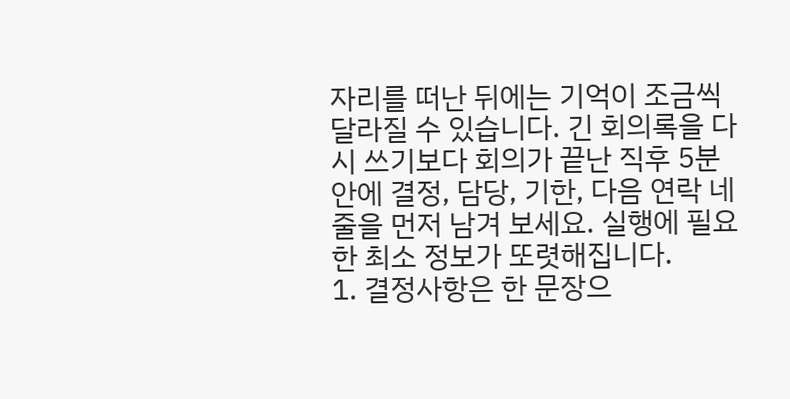자리를 떠난 뒤에는 기억이 조금씩 달라질 수 있습니다. 긴 회의록을 다시 쓰기보다 회의가 끝난 직후 5분 안에 결정, 담당, 기한, 다음 연락 네 줄을 먼저 남겨 보세요. 실행에 필요한 최소 정보가 또렷해집니다.
1. 결정사항은 한 문장으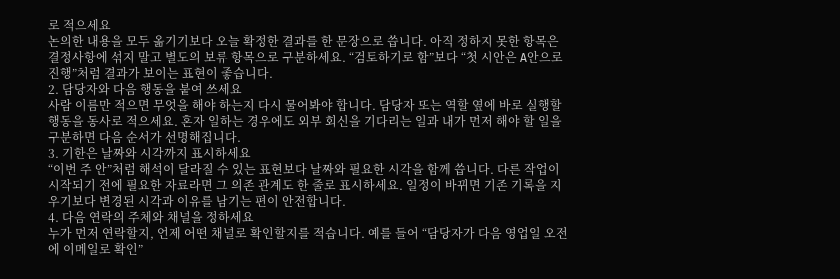로 적으세요
논의한 내용을 모두 옮기기보다 오늘 확정한 결과를 한 문장으로 씁니다. 아직 정하지 못한 항목은 결정사항에 섞지 말고 별도의 보류 항목으로 구분하세요. “검토하기로 함”보다 “첫 시안은 A안으로 진행”처럼 결과가 보이는 표현이 좋습니다.
2. 담당자와 다음 행동을 붙여 쓰세요
사람 이름만 적으면 무엇을 해야 하는지 다시 물어봐야 합니다. 담당자 또는 역할 옆에 바로 실행할 행동을 동사로 적으세요. 혼자 일하는 경우에도 외부 회신을 기다리는 일과 내가 먼저 해야 할 일을 구분하면 다음 순서가 선명해집니다.
3. 기한은 날짜와 시각까지 표시하세요
“이번 주 안”처럼 해석이 달라질 수 있는 표현보다 날짜와 필요한 시각을 함께 씁니다. 다른 작업이 시작되기 전에 필요한 자료라면 그 의존 관계도 한 줄로 표시하세요. 일정이 바뀌면 기존 기록을 지우기보다 변경된 시각과 이유를 남기는 편이 안전합니다.
4. 다음 연락의 주체와 채널을 정하세요
누가 먼저 연락할지, 언제 어떤 채널로 확인할지를 적습니다. 예를 들어 “담당자가 다음 영업일 오전에 이메일로 확인”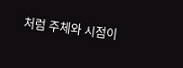처럼 주체와 시점이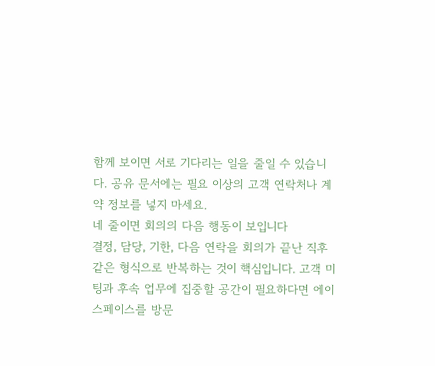함께 보이면 서로 기다리는 일을 줄일 수 있습니다. 공유 문서에는 필요 이상의 고객 연락처나 계약 정보를 넣지 마세요.
네 줄이면 회의의 다음 행동이 보입니다
결정, 담당, 기한, 다음 연락을 회의가 끝난 직후 같은 형식으로 반복하는 것이 핵심입니다. 고객 미팅과 후속 업무에 집중할 공간이 필요하다면 에이스페이스를 방문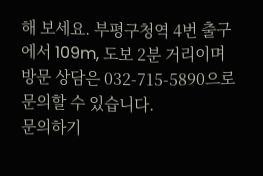해 보세요. 부평구청역 4번 출구에서 109m, 도보 2분 거리이며 방문 상담은 032-715-5890으로 문의할 수 있습니다.
문의하기